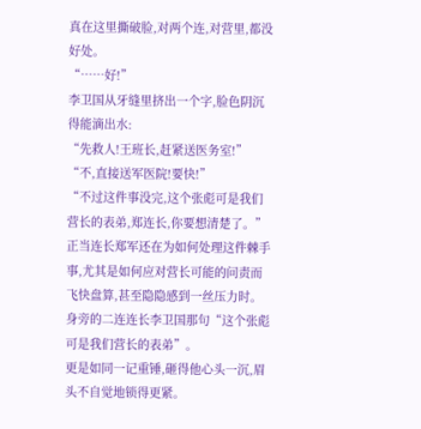真在这里撕破脸,对两个连,对营里,都没好处。
“……好!”
李卫国从牙缝里挤出一个字,脸色阴沉得能滴出水:
“先救人!王班长,赶紧送医务室!”
“不,直接送军医院!要快!”
“不过这件事没完,这个张彪可是我们营长的表弟,郑连长,你要想清楚了。”
正当连长郑军还在为如何处理这件棘手事,尤其是如何应对营长可能的问责而飞快盘算,甚至隐隐感到一丝压力时。
身旁的二连连长李卫国那句“这个张彪可是我们营长的表弟”。
更是如同一记重锤,砸得他心头一沉,眉头不自觉地锁得更紧。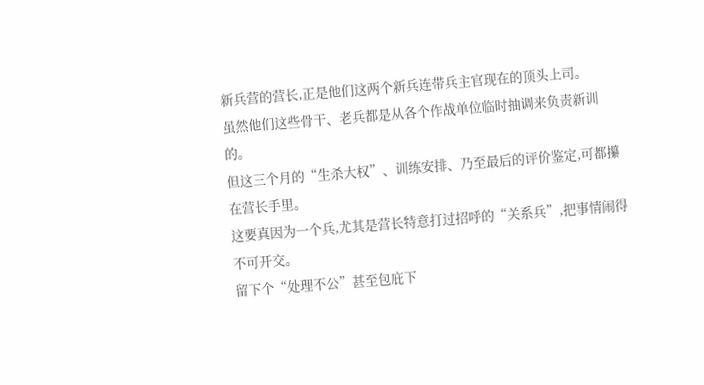新兵营的营长,正是他们这两个新兵连带兵主官现在的顶头上司。
虽然他们这些骨干、老兵都是从各个作战单位临时抽调来负责新训的。
但这三个月的“生杀大权”、训练安排、乃至最后的评价鉴定,可都攥在营长手里。
这要真因为一个兵,尤其是营长特意打过招呼的“关系兵”,把事情闹得不可开交。
留下个“处理不公”甚至包庇下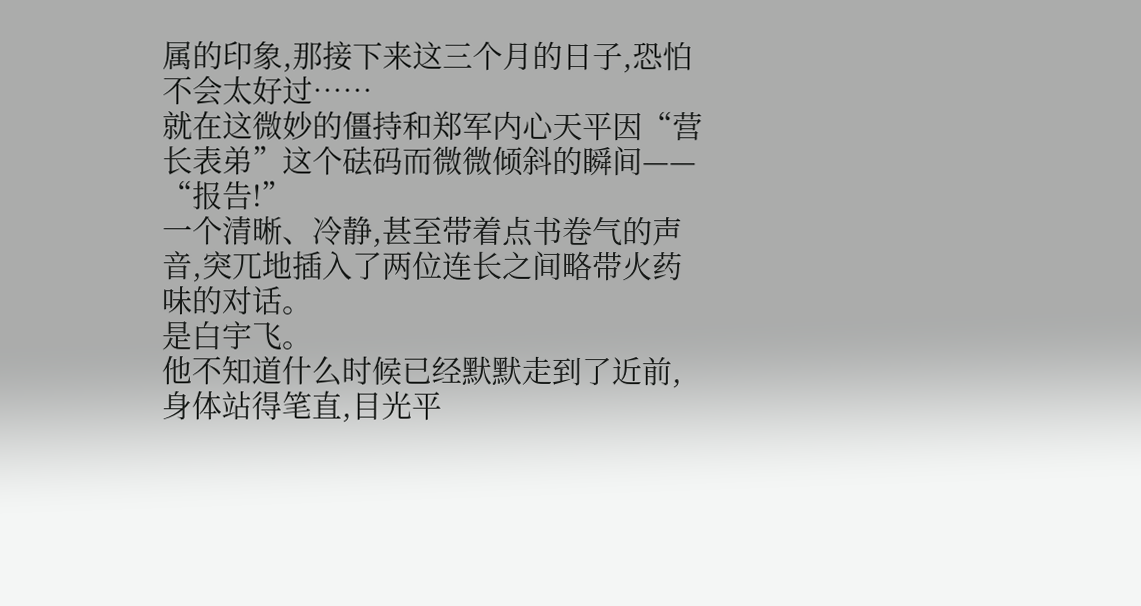属的印象,那接下来这三个月的日子,恐怕不会太好过……
就在这微妙的僵持和郑军内心天平因“营长表弟”这个砝码而微微倾斜的瞬间——
“报告!”
一个清晰、冷静,甚至带着点书卷气的声音,突兀地插入了两位连长之间略带火药味的对话。
是白宇飞。
他不知道什么时候已经默默走到了近前,身体站得笔直,目光平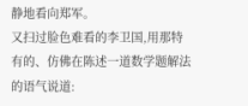静地看向郑军。
又扫过脸色难看的李卫国,用那特有的、仿佛在陈述一道数学题解法的语气说道: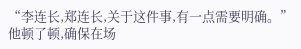“李连长,郑连长,关于这件事,有一点需要明确。”
他顿了顿,确保在场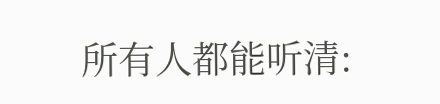所有人都能听清: